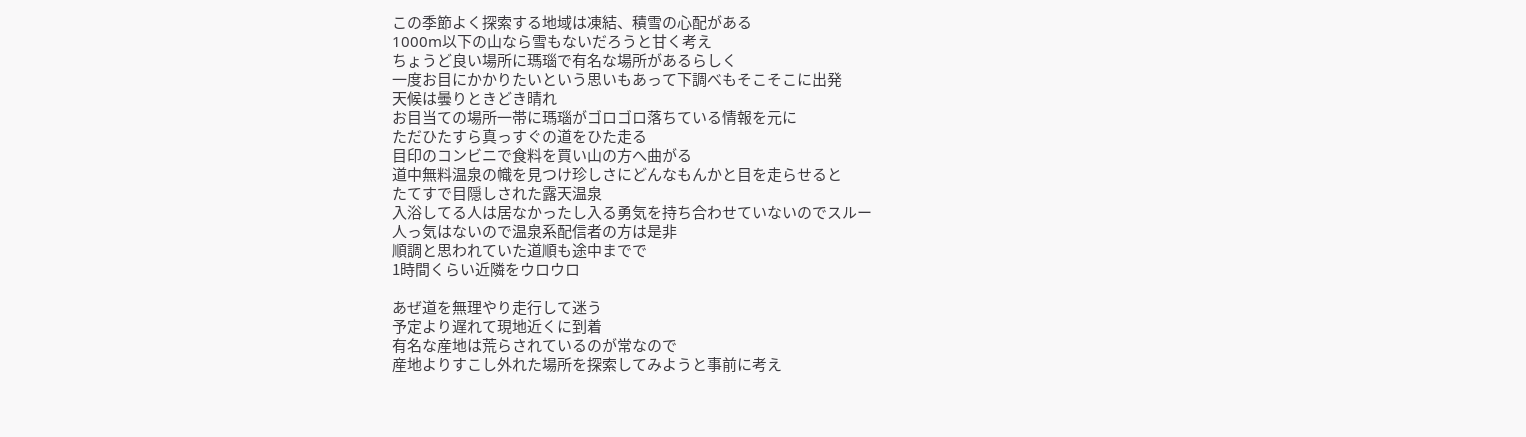この季節よく探索する地域は凍結、積雪の心配がある
1000m以下の山なら雪もないだろうと甘く考え
ちょうど良い場所に瑪瑙で有名な場所があるらしく
一度お目にかかりたいという思いもあって下調べもそこそこに出発
天候は曇りときどき晴れ
お目当ての場所一帯に瑪瑙がゴロゴロ落ちている情報を元に
ただひたすら真っすぐの道をひた走る
目印のコンビニで食料を買い山の方へ曲がる
道中無料温泉の幟を見つけ珍しさにどんなもんかと目を走らせると
たてすで目隠しされた露天温泉
入浴してる人は居なかったし入る勇気を持ち合わせていないのでスルー
人っ気はないので温泉系配信者の方は是非
順調と思われていた道順も途中までで
1時間くらい近隣をウロウロ

あぜ道を無理やり走行して迷う
予定より遅れて現地近くに到着
有名な産地は荒らされているのが常なので
産地よりすこし外れた場所を探索してみようと事前に考え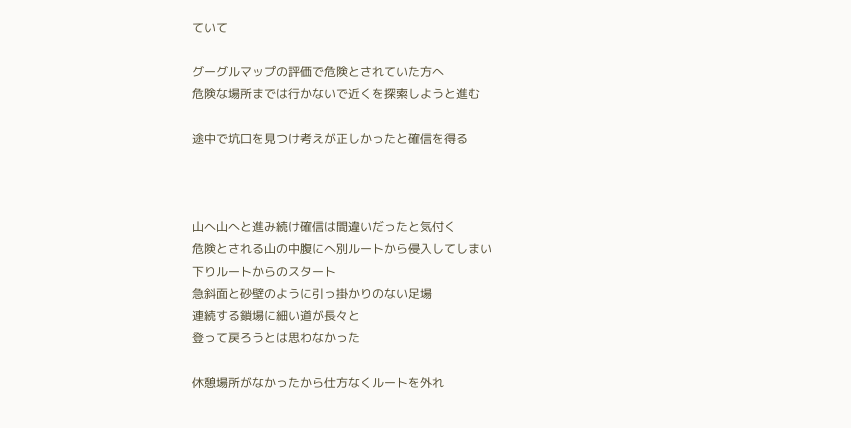ていて

グーグルマップの評価で危険とされていた方へ
危険な場所までは行かないで近くを探索しようと進む

途中で坑口を見つけ考えが正しかったと確信を得る



山へ山へと進み続け確信は間違いだったと気付く
危険とされる山の中腹にへ別ルートから侵入してしまい
下りルートからのスタート
急斜面と砂壁のように引っ掛かりのない足場
連続する鎖場に細い道が長々と
登って戻ろうとは思わなかった

休憩場所がなかったから仕方なくルートを外れ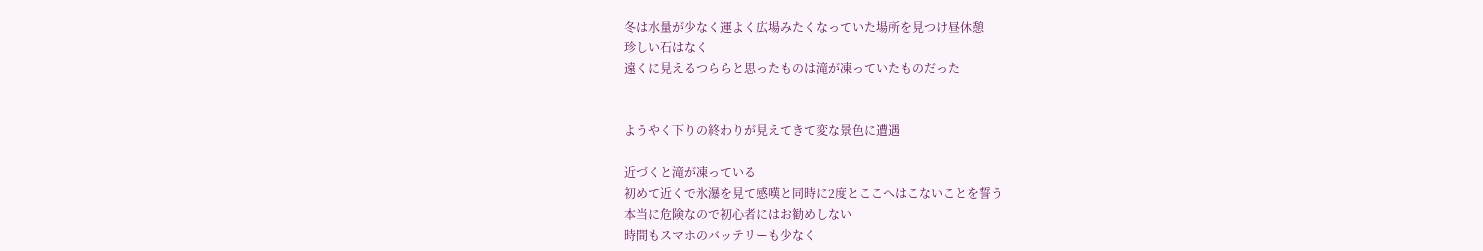冬は水量が少なく運よく広場みたくなっていた場所を見つけ昼休憩
珍しい石はなく
遠くに見えるつららと思ったものは滝が凍っていたものだった


ようやく下りの終わりが見えてきて変な景色に遭遇

近づくと滝が凍っている
初めて近くで氷瀑を見て感嘆と同時に2度とここへはこないことを誓う
本当に危険なので初心者にはお勧めしない
時間もスマホのバッテリーも少なく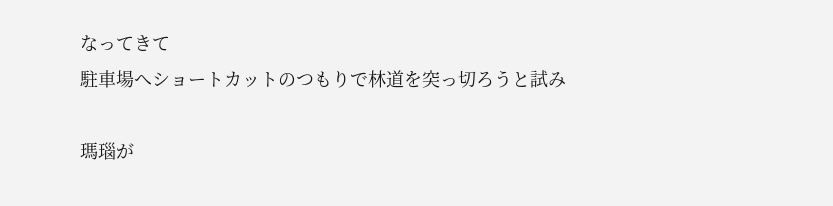なってきて
駐車場へショートカットのつもりで林道を突っ切ろうと試み

瑪瑙が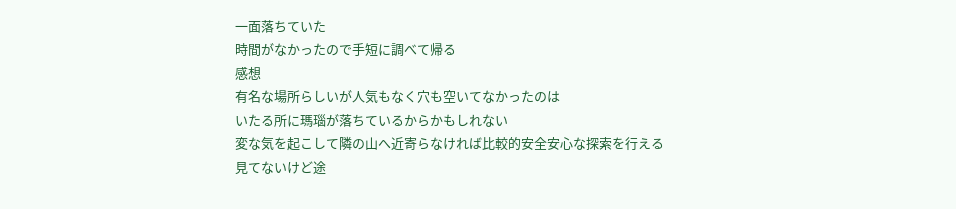一面落ちていた
時間がなかったので手短に調べて帰る
感想
有名な場所らしいが人気もなく穴も空いてなかったのは
いたる所に瑪瑙が落ちているからかもしれない
変な気を起こして隣の山へ近寄らなければ比較的安全安心な探索を行える
見てないけど途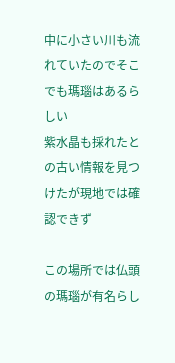中に小さい川も流れていたのでそこでも瑪瑙はあるらしい
紫水晶も採れたとの古い情報を見つけたが現地では確認できず

この場所では仏頭の瑪瑙が有名らし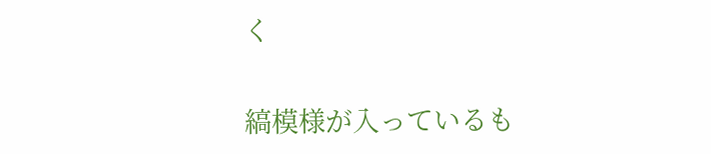く

縞模様が入っているも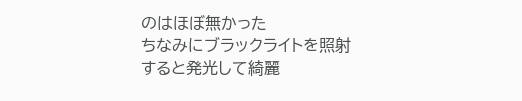のはほぼ無かった
ちなみにブラックライトを照射すると発光して綺麗